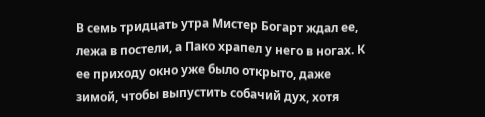В семь тридцать утра Мистер Богарт ждал ее, лежа в постели, а Пако храпел у него в ногах. К ее приходу окно уже было открыто, даже зимой, чтобы выпустить собачий дух, хотя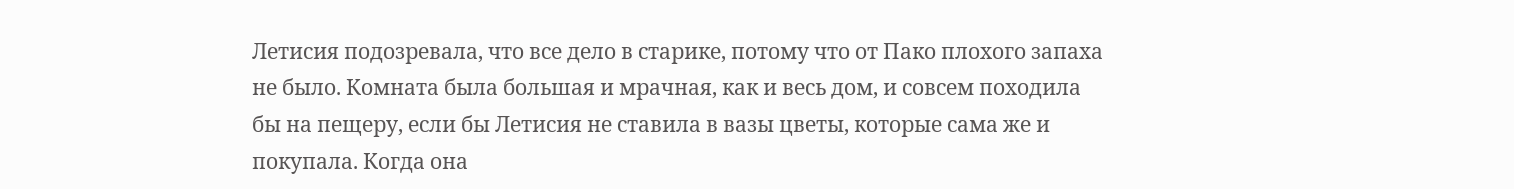Летисия подозревала, что все дело в старике, потому что от Пако плохого запаха не было. Комната была большая и мрачная, как и весь дом, и совсем походила бы на пещеру, если бы Летисия не ставила в вазы цветы, которые сама же и покупала. Когда она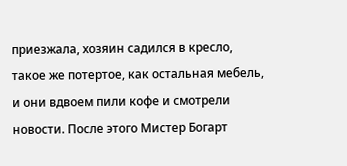приезжала, хозяин садился в кресло, такое же потертое, как остальная мебель, и они вдвоем пили кофе и смотрели новости. После этого Мистер Богарт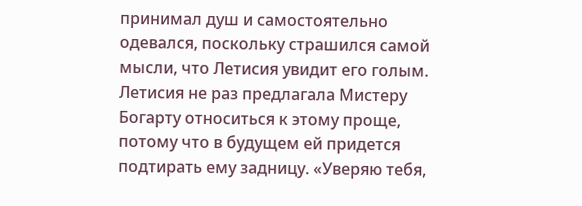принимал душ и самостоятельно одевался, поскольку страшился самой мысли, что Летисия увидит его голым. Летисия не раз предлагала Мистеру Богарту относиться к этому проще, потому что в будущем ей придется подтирать ему задницу. «Уверяю тебя,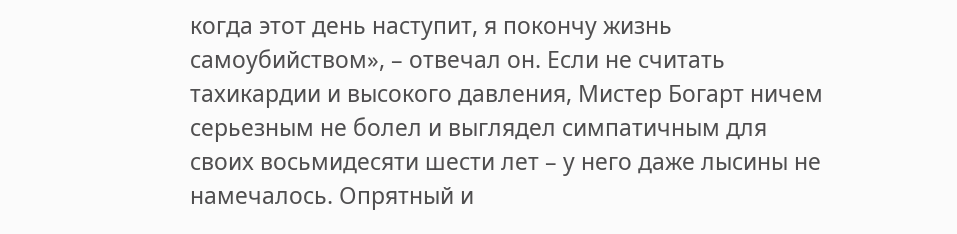когда этот день наступит, я покончу жизнь самоубийством», – отвечал он. Если не считать тахикардии и высокого давления, Мистер Богарт ничем серьезным не болел и выглядел симпатичным для своих восьмидесяти шести лет – у него даже лысины не намечалось. Опрятный и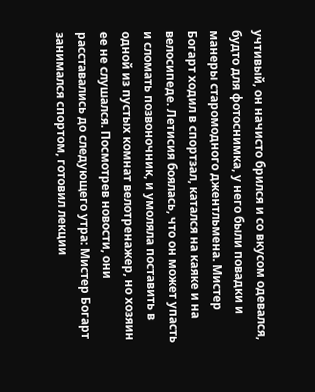учтивый, он начисто брился и со вкусом одевался, будто для фотоснимка, у него были повадки и манеры старомодного джентльмена. Мистер Богарт ходил в спортзал, катался на каяке и на велосипеде. Летисия боялась, что он может упасть и сломать позвоночник, и умоляла поставить в одной из пустых комнат велотренажер, но хозяин ее не слушался. Посмотрев новости, они расставались до следующего утра: Мистер Богарт занимался спортом, готовил лекции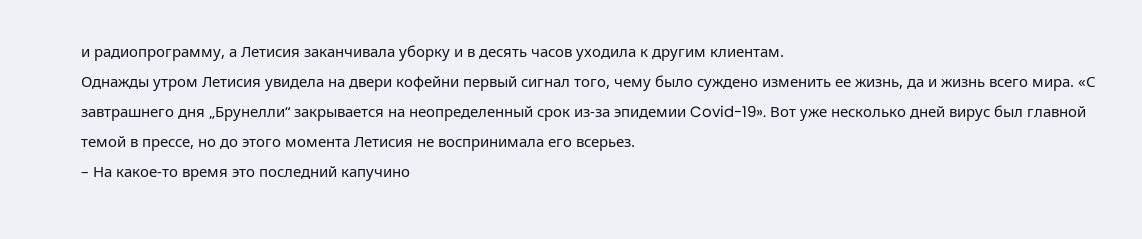и радиопрограмму, а Летисия заканчивала уборку и в десять часов уходила к другим клиентам.
Однажды утром Летисия увидела на двери кофейни первый сигнал того, чему было суждено изменить ее жизнь, да и жизнь всего мира. «С завтрашнего дня „Брунелли“ закрывается на неопределенный срок из-за эпидемии Covid-19». Вот уже несколько дней вирус был главной темой в прессе, но до этого момента Летисия не воспринимала его всерьез.
– На какое-то время это последний капучино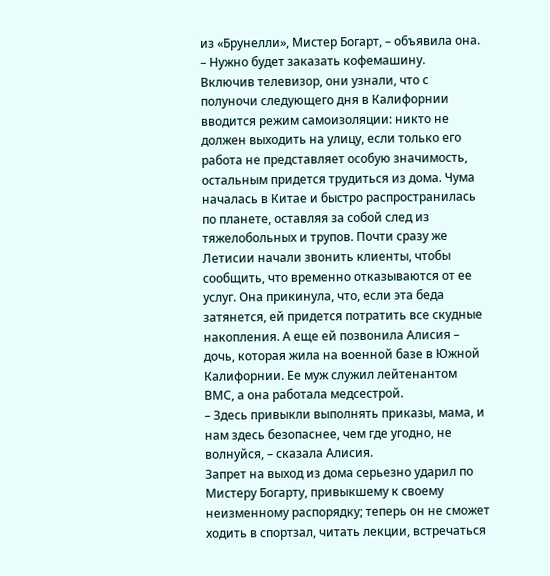из «Брунелли», Мистер Богарт, – объявила она. – Нужно будет заказать кофемашину.
Включив телевизор, они узнали, что с полуночи следующего дня в Калифорнии вводится режим самоизоляции: никто не должен выходить на улицу, если только его работа не представляет особую значимость, остальным придется трудиться из дома. Чума началась в Китае и быстро распространилась по планете, оставляя за собой след из тяжелобольных и трупов. Почти сразу же Летисии начали звонить клиенты, чтобы сообщить, что временно отказываются от ее услуг. Она прикинула, что, если эта беда затянется, ей придется потратить все скудные накопления. А еще ей позвонила Алисия – дочь, которая жила на военной базе в Южной Калифорнии. Ее муж служил лейтенантом ВМС, а она работала медсестрой.
– Здесь привыкли выполнять приказы, мама, и нам здесь безопаснее, чем где угодно, не волнуйся, – сказала Алисия.
Запрет на выход из дома серьезно ударил по Мистеру Богарту, привыкшему к своему неизменному распорядку; теперь он не сможет ходить в спортзал, читать лекции, встречаться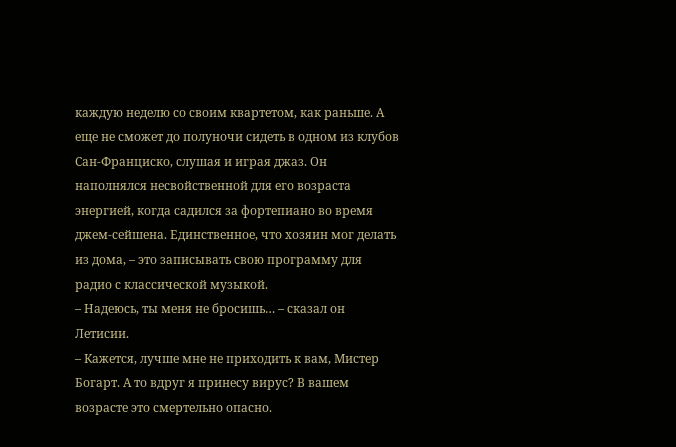каждую неделю со своим квартетом, как раньше. А еще не сможет до полуночи сидеть в одном из клубов Сан-Франциско, слушая и играя джаз. Он наполнялся несвойственной для его возраста энергией, когда садился за фортепиано во время джем-сейшена. Единственное, что хозяин мог делать из дома, – это записывать свою программу для радио с классической музыкой.
– Надеюсь, ты меня не бросишь… – сказал он Летисии.
– Кажется, лучше мне не приходить к вам, Мистер Богарт. А то вдруг я принесу вирус? В вашем возрасте это смертельно опасно.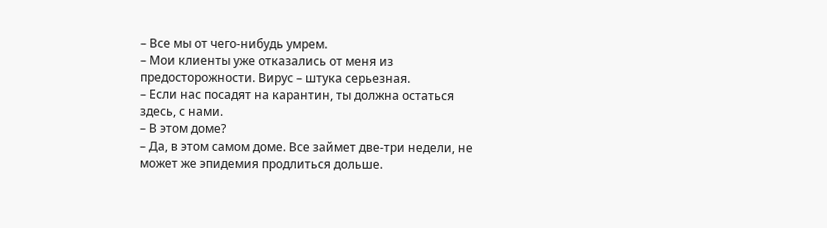– Все мы от чего-нибудь умрем.
– Мои клиенты уже отказались от меня из предосторожности. Вирус – штука серьезная.
– Если нас посадят на карантин, ты должна остаться здесь, с нами.
– В этом доме?
– Да, в этом самом доме. Все займет две-три недели, не может же эпидемия продлиться дольше.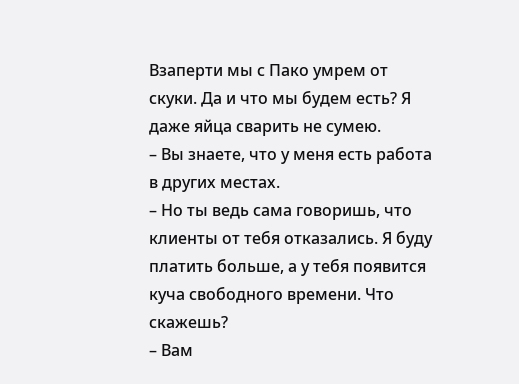Взаперти мы с Пако умрем от скуки. Да и что мы будем есть? Я даже яйца сварить не сумею.
– Вы знаете, что у меня есть работа в других местах.
– Но ты ведь сама говоришь, что клиенты от тебя отказались. Я буду платить больше, а у тебя появится куча свободного времени. Что скажешь?
– Вам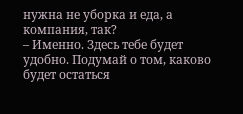нужна не уборка и еда, а компания, так?
– Именно. Здесь тебе будет удобно. Подумай о том, каково будет остаться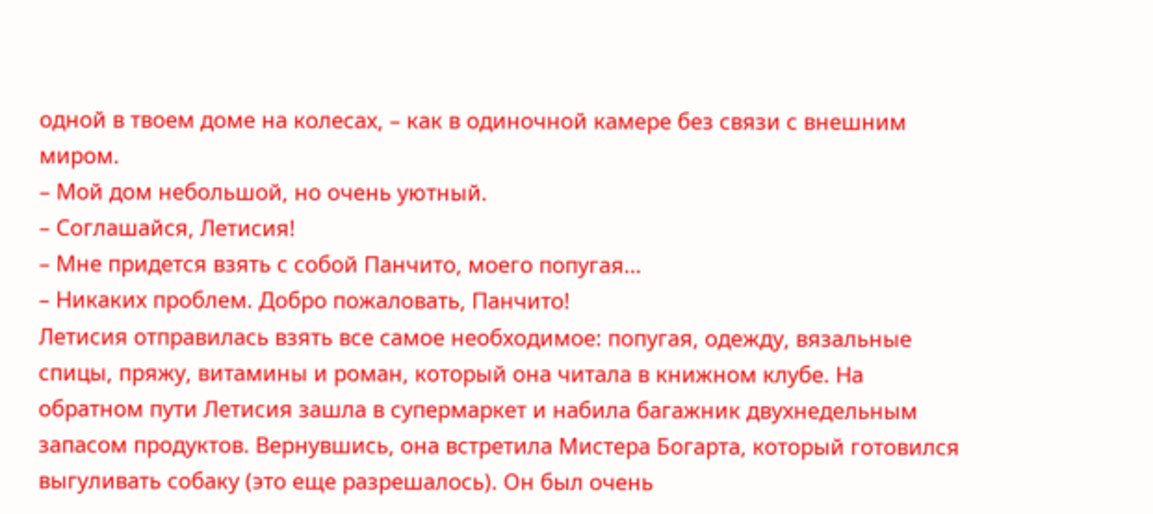одной в твоем доме на колесах, – как в одиночной камере без связи с внешним миром.
– Мой дом небольшой, но очень уютный.
– Соглашайся, Летисия!
– Мне придется взять с собой Панчито, моего попугая…
– Никаких проблем. Добро пожаловать, Панчито!
Летисия отправилась взять все самое необходимое: попугая, одежду, вязальные спицы, пряжу, витамины и роман, который она читала в книжном клубе. На обратном пути Летисия зашла в супермаркет и набила багажник двухнедельным запасом продуктов. Вернувшись, она встретила Мистера Богарта, который готовился выгуливать собаку (это еще разрешалось). Он был очень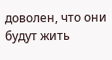доволен, что они будут жить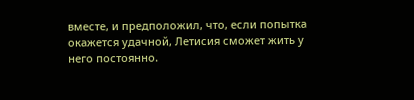вместе, и предположил, что, если попытка окажется удачной, Летисия сможет жить у него постоянно.